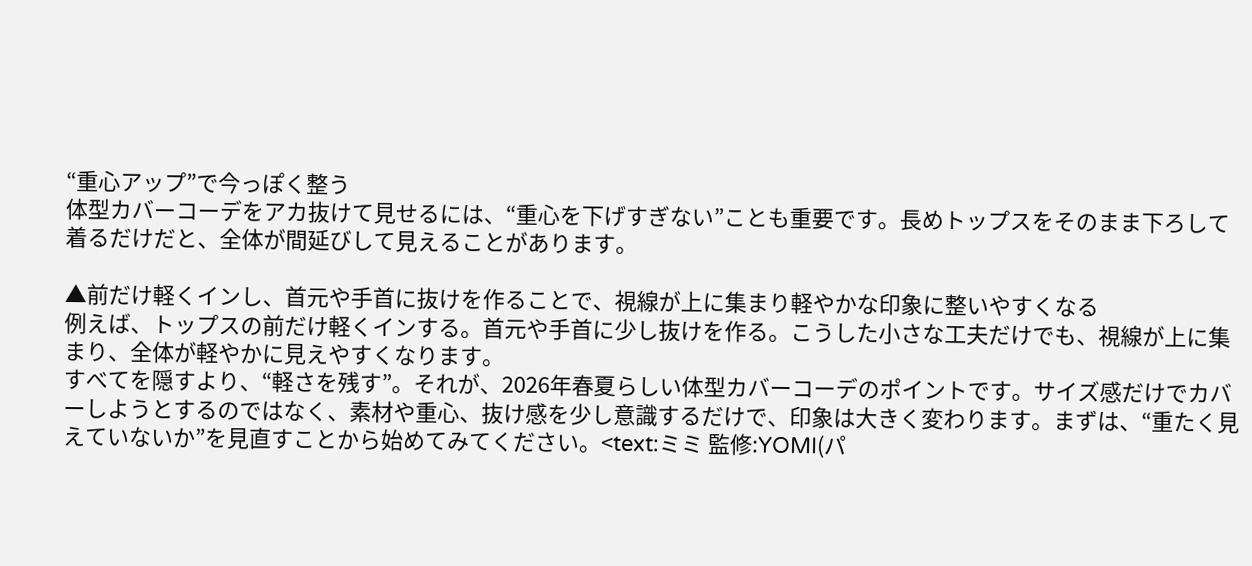“重心アップ”で今っぽく整う
体型カバーコーデをアカ抜けて見せるには、“重心を下げすぎない”ことも重要です。長めトップスをそのまま下ろして着るだけだと、全体が間延びして見えることがあります。

▲前だけ軽くインし、首元や手首に抜けを作ることで、視線が上に集まり軽やかな印象に整いやすくなる
例えば、トップスの前だけ軽くインする。首元や手首に少し抜けを作る。こうした小さな工夫だけでも、視線が上に集まり、全体が軽やかに見えやすくなります。
すべてを隠すより、“軽さを残す”。それが、2026年春夏らしい体型カバーコーデのポイントです。サイズ感だけでカバーしようとするのではなく、素材や重心、抜け感を少し意識するだけで、印象は大きく変わります。まずは、“重たく見えていないか”を見直すことから始めてみてください。<text:ミミ 監修:YOMI(パ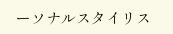ーソナルスタイリス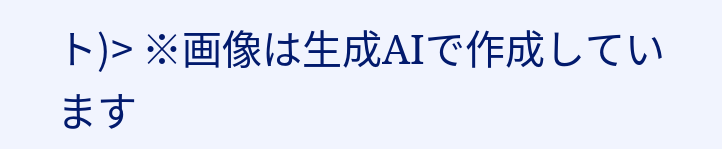ト)> ※画像は生成AIで作成しています